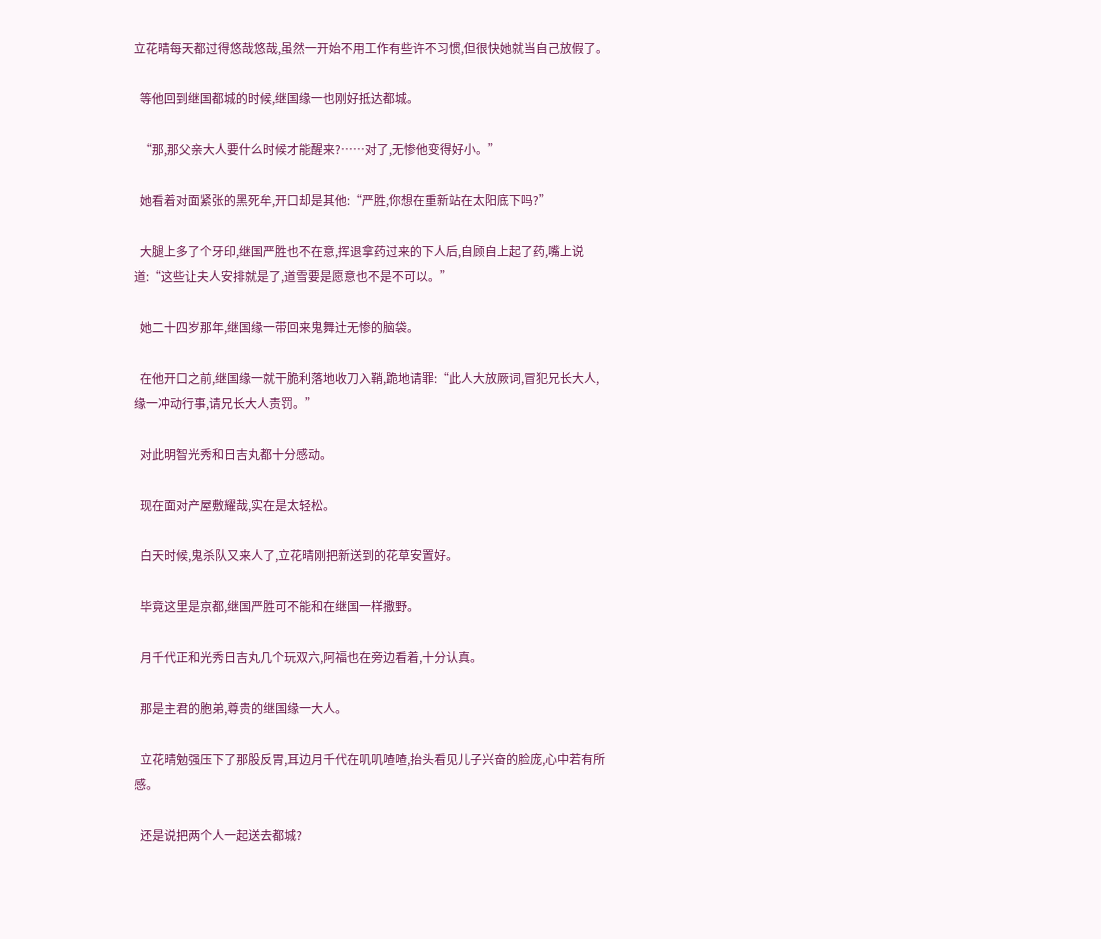立花晴每天都过得悠哉悠哉,虽然一开始不用工作有些许不习惯,但很快她就当自己放假了。

  等他回到继国都城的时候,继国缘一也刚好抵达都城。

  “那,那父亲大人要什么时候才能醒来?……对了,无惨他变得好小。”

  她看着对面紧张的黑死牟,开口却是其他:“严胜,你想在重新站在太阳底下吗?”

  大腿上多了个牙印,继国严胜也不在意,挥退拿药过来的下人后,自顾自上起了药,嘴上说道:“这些让夫人安排就是了,道雪要是愿意也不是不可以。”

  她二十四岁那年,继国缘一带回来鬼舞辻无惨的脑袋。

  在他开口之前,继国缘一就干脆利落地收刀入鞘,跪地请罪:“此人大放厥词,冒犯兄长大人,缘一冲动行事,请兄长大人责罚。”

  对此明智光秀和日吉丸都十分感动。

  现在面对产屋敷耀哉,实在是太轻松。

  白天时候,鬼杀队又来人了,立花晴刚把新送到的花草安置好。

  毕竟这里是京都,继国严胜可不能和在继国一样撒野。

  月千代正和光秀日吉丸几个玩双六,阿福也在旁边看着,十分认真。

  那是主君的胞弟,尊贵的继国缘一大人。

  立花晴勉强压下了那股反胃,耳边月千代在叽叽喳喳,抬头看见儿子兴奋的脸庞,心中若有所感。

  还是说把两个人一起送去都城?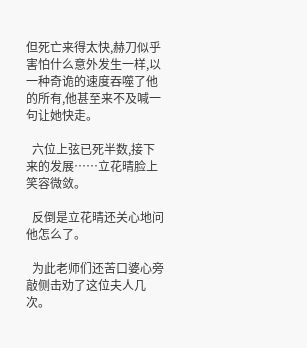但死亡来得太快,赫刀似乎害怕什么意外发生一样,以一种奇诡的速度吞噬了他的所有,他甚至来不及喊一句让她快走。

  六位上弦已死半数,接下来的发展……立花晴脸上笑容微敛。

  反倒是立花晴还关心地问他怎么了。

  为此老师们还苦口婆心旁敲侧击劝了这位夫人几次。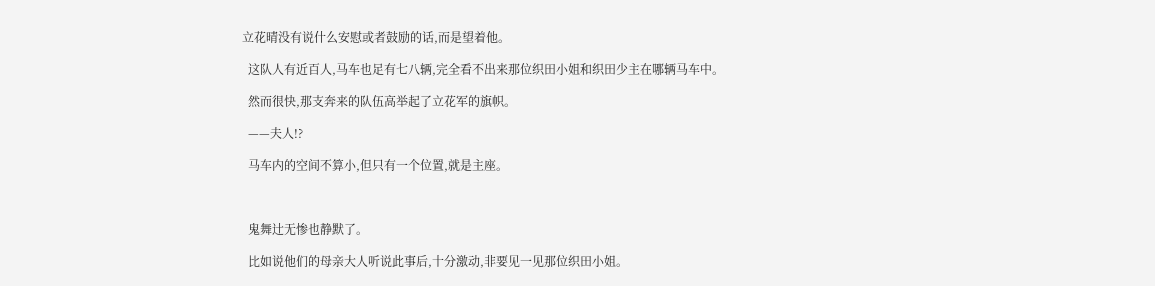立花晴没有说什么安慰或者鼓励的话,而是望着他。

  这队人有近百人,马车也足有七八辆,完全看不出来那位织田小姐和织田少主在哪辆马车中。

  然而很快,那支奔来的队伍高举起了立花军的旗帜。

  ——夫人!?

  马车内的空间不算小,但只有一个位置,就是主座。



  鬼舞辻无惨也静默了。

  比如说他们的母亲大人听说此事后,十分激动,非要见一见那位织田小姐。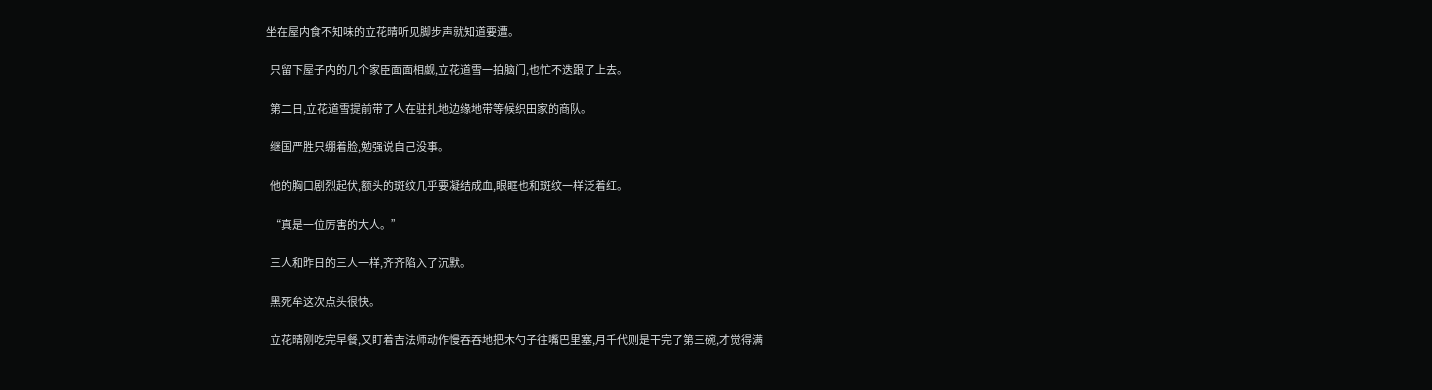坐在屋内食不知味的立花晴听见脚步声就知道要遭。

  只留下屋子内的几个家臣面面相觑,立花道雪一拍脑门,也忙不迭跟了上去。

  第二日,立花道雪提前带了人在驻扎地边缘地带等候织田家的商队。

  继国严胜只绷着脸,勉强说自己没事。

  他的胸口剧烈起伏,额头的斑纹几乎要凝结成血,眼眶也和斑纹一样泛着红。

  “真是一位厉害的大人。”

  三人和昨日的三人一样,齐齐陷入了沉默。

  黑死牟这次点头很快。

  立花晴刚吃完早餐,又盯着吉法师动作慢吞吞地把木勺子往嘴巴里塞,月千代则是干完了第三碗,才觉得满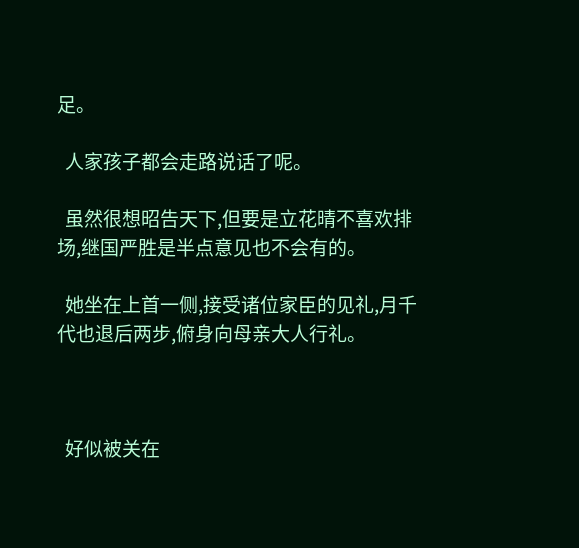足。

  人家孩子都会走路说话了呢。

  虽然很想昭告天下,但要是立花晴不喜欢排场,继国严胜是半点意见也不会有的。

  她坐在上首一侧,接受诸位家臣的见礼,月千代也退后两步,俯身向母亲大人行礼。



  好似被关在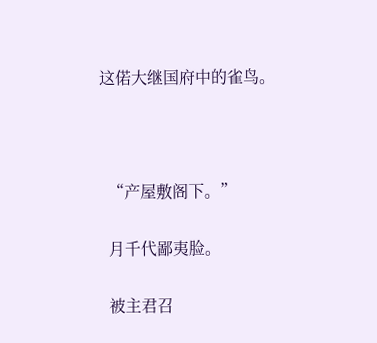这偌大继国府中的雀鸟。



  “产屋敷阁下。”

  月千代鄙夷脸。

  被主君召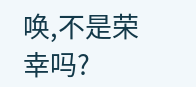唤,不是荣幸吗?